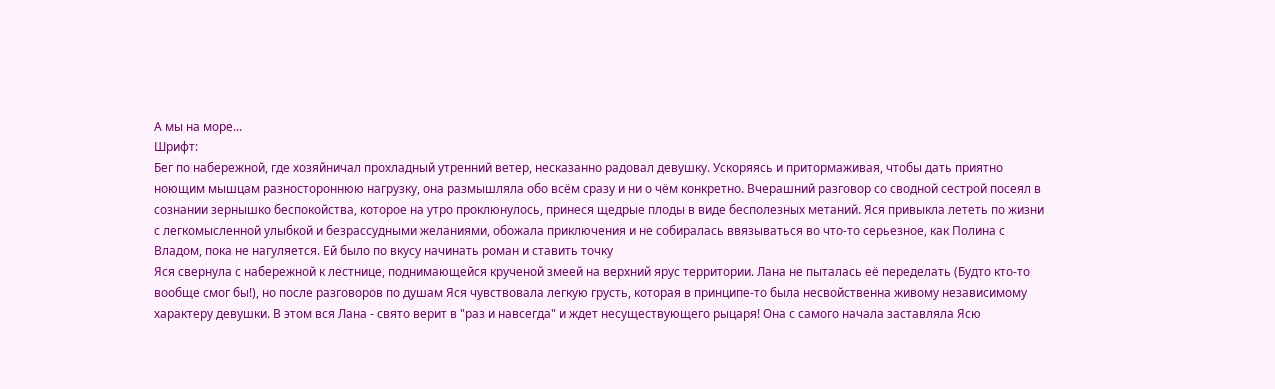А мы на море...
Шрифт:
Бег по набережной, где хозяйничал прохладный утренний ветер, несказанно радовал девушку. Ускоряясь и притормаживая, чтобы дать приятно ноющим мышцам разностороннюю нагрузку, она размышляла обо всём сразу и ни о чём конкретно. Вчерашний разговор со сводной сестрой посеял в сознании зернышко беспокойства, которое на утро проклюнулось, принеся щедрые плоды в виде бесполезных метаний. Яся привыкла лететь по жизни с легкомысленной улыбкой и безрассудными желаниями, обожала приключения и не собиралась ввязываться во что-то серьезное, как Полина с Владом, пока не нагуляется. Ей было по вкусу начинать роман и ставить точку
Яся свернула с набережной к лестнице, поднимающейся крученой змеей на верхний ярус территории. Лана не пыталась её переделать (Будто кто-то вообще смог бы!), но после разговоров по душам Яся чувствовала легкую грусть, которая в принципе-то была несвойственна живому независимому характеру девушки. В этом вся Лана - свято верит в "раз и навсегда" и ждет несуществующего рыцаря! Она с самого начала заставляла Ясю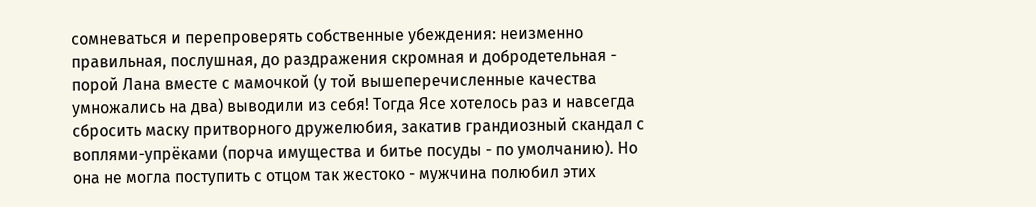сомневаться и перепроверять собственные убеждения: неизменно правильная, послушная, до раздражения скромная и добродетельная - порой Лана вместе с мамочкой (у той вышеперечисленные качества умножались на два) выводили из себя! Тогда Ясе хотелось раз и навсегда сбросить маску притворного дружелюбия, закатив грандиозный скандал с воплями-упрёками (порча имущества и битье посуды - по умолчанию). Но она не могла поступить с отцом так жестоко - мужчина полюбил этих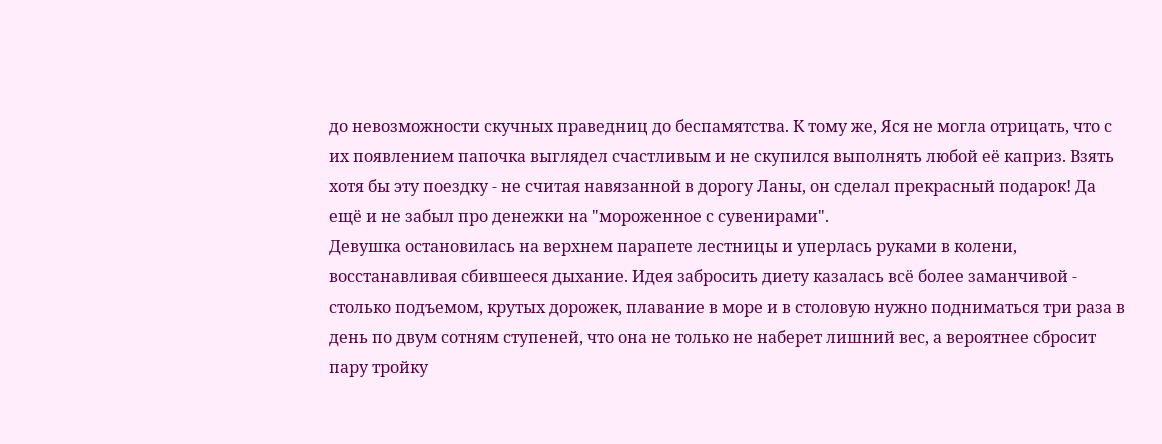до невозможности скучных праведниц до беспамятства. К тому же, Яся не могла отрицать, что с их появлением папочка выглядел счастливым и не скупился выполнять любой её каприз. Взять хотя бы эту поездку - не считая навязанной в дорогу Ланы, он сделал прекрасный подарок! Да ещё и не забыл про денежки на "мороженное с сувенирами".
Девушка остановилась на верхнем парапете лестницы и уперлась руками в колени, восстанавливая сбившееся дыхание. Идея забросить диету казалась всё более заманчивой - столько подъемом, крутых дорожек, плавание в море и в столовую нужно подниматься три раза в день по двум сотням ступеней, что она не только не наберет лишний вес, а вероятнее сбросит пару тройку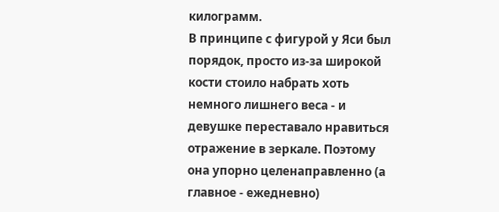килограмм.
В принципе с фигурой у Яси был порядок, просто из-за широкой кости стоило набрать хоть немного лишнего веса - и девушке переставало нравиться отражение в зеркале. Поэтому она упорно целенаправленно (а главное - ежедневно)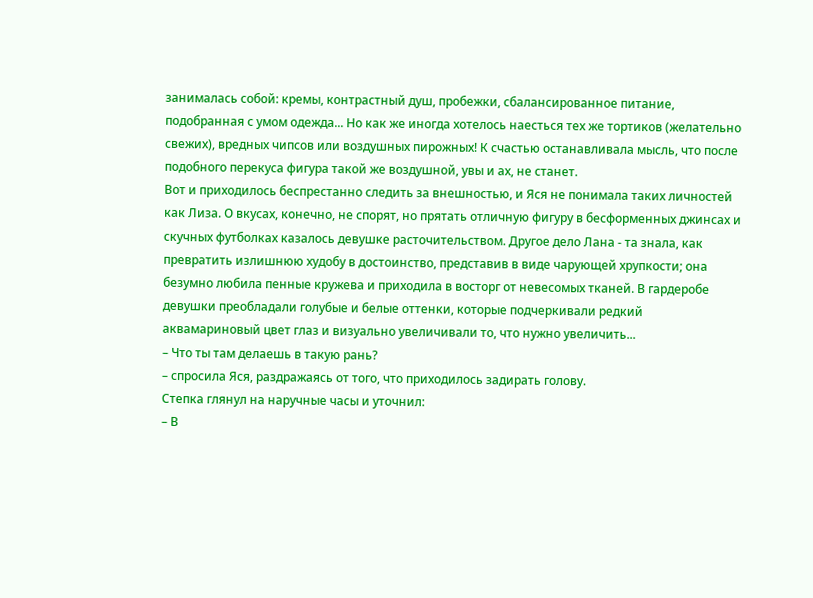занималась собой: кремы, контрастный душ, пробежки, сбалансированное питание, подобранная с умом одежда... Но как же иногда хотелось наесться тех же тортиков (желательно свежих), вредных чипсов или воздушных пирожных! К счастью останавливала мысль, что после подобного перекуса фигура такой же воздушной, увы и ах, не станет.
Вот и приходилось беспрестанно следить за внешностью, и Яся не понимала таких личностей как Лиза. О вкусах, конечно, не спорят, но прятать отличную фигуру в бесформенных джинсах и скучных футболках казалось девушке расточительством. Другое дело Лана - та знала, как превратить излишнюю худобу в достоинство, представив в виде чарующей хрупкости; она безумно любила пенные кружева и приходила в восторг от невесомых тканей. В гардеробе девушки преобладали голубые и белые оттенки, которые подчеркивали редкий аквамариновый цвет глаз и визуально увеличивали то, что нужно увеличить...
– Что ты там делаешь в такую рань?
– спросила Яся, раздражаясь от того, что приходилось задирать голову.
Степка глянул на наручные часы и уточнил:
– В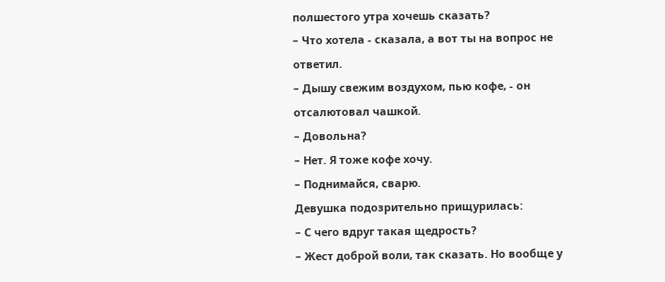полшестого утра хочешь сказать?
– Что хотела - сказала, а вот ты на вопрос не ответил.
– Дышу свежим воздухом, пью кофе, - он отсалютовал чашкой.
– Довольна?
– Нет. Я тоже кофе хочу.
– Поднимайся, сварю.
Девушка подозрительно прищурилась:
– С чего вдруг такая щедрость?
– Жест доброй воли, так сказать. Но вообще у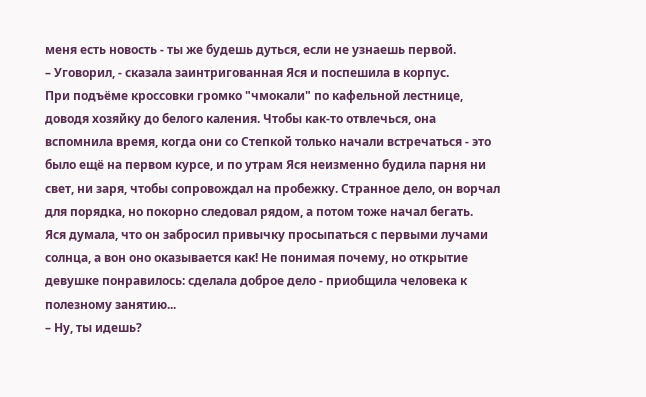меня есть новость - ты же будешь дуться, если не узнаешь первой.
– Уговорил, - сказала заинтригованная Яся и поспешила в корпус.
При подъёме кроссовки громко "чмокали" по кафельной лестнице, доводя хозяйку до белого каления. Чтобы как-то отвлечься, она вспомнила время, когда они со Степкой только начали встречаться - это было ещё на первом курсе, и по утрам Яся неизменно будила парня ни свет, ни заря, чтобы сопровождал на пробежку. Странное дело, он ворчал для порядка, но покорно следовал рядом, а потом тоже начал бегать.
Яся думала, что он забросил привычку просыпаться с первыми лучами солнца, а вон оно оказывается как! Не понимая почему, но открытие девушке понравилось: сделала доброе дело - приобщила человека к полезному занятию...
– Ну, ты идешь?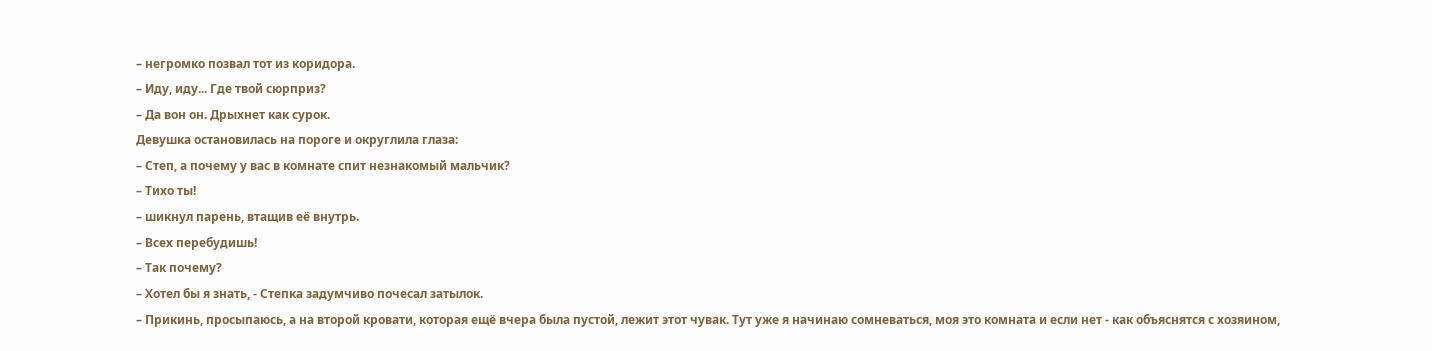– негромко позвал тот из коридора.
– Иду, иду... Где твой сюрприз?
– Да вон он. Дрыхнет как сурок.
Девушка остановилась на пороге и округлила глаза:
– Степ, а почему у вас в комнате спит незнакомый мальчик?
– Тихо ты!
– шикнул парень, втащив её внутрь.
– Всех перебудишь!
– Так почему?
– Хотел бы я знать, - Степка задумчиво почесал затылок.
– Прикинь, просыпаюсь, а на второй кровати, которая ещё вчера была пустой, лежит этот чувак. Тут уже я начинаю сомневаться, моя это комната и если нет - как объяснятся с хозяином,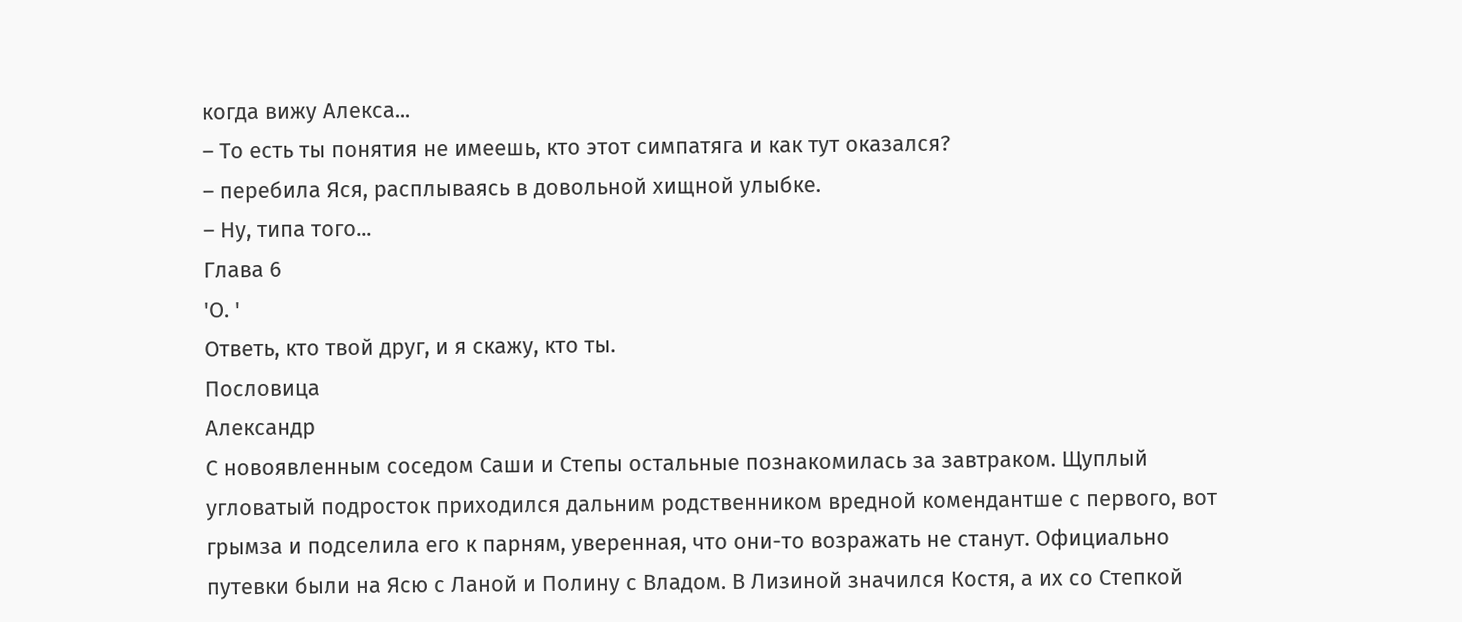когда вижу Алекса...
– То есть ты понятия не имеешь, кто этот симпатяга и как тут оказался?
– перебила Яся, расплываясь в довольной хищной улыбке.
– Ну, типа того...
Глава 6
'О. '
Ответь, кто твой друг, и я скажу, кто ты.
Пословица
Александр
С новоявленным соседом Саши и Степы остальные познакомилась за завтраком. Щуплый угловатый подросток приходился дальним родственником вредной комендантше с первого, вот грымза и подселила его к парням, уверенная, что они-то возражать не станут. Официально путевки были на Ясю с Ланой и Полину с Владом. В Лизиной значился Костя, а их со Степкой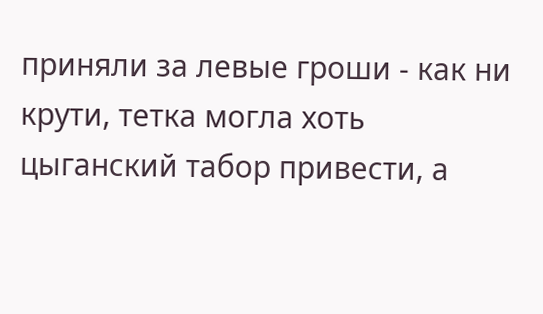приняли за левые гроши - как ни крути, тетка могла хоть цыганский табор привести, а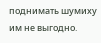поднимать шумиху им не выгодно.